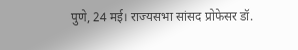पुणे, 24 मई। राज्यसभा सांसद प्रोफेसर डॉ.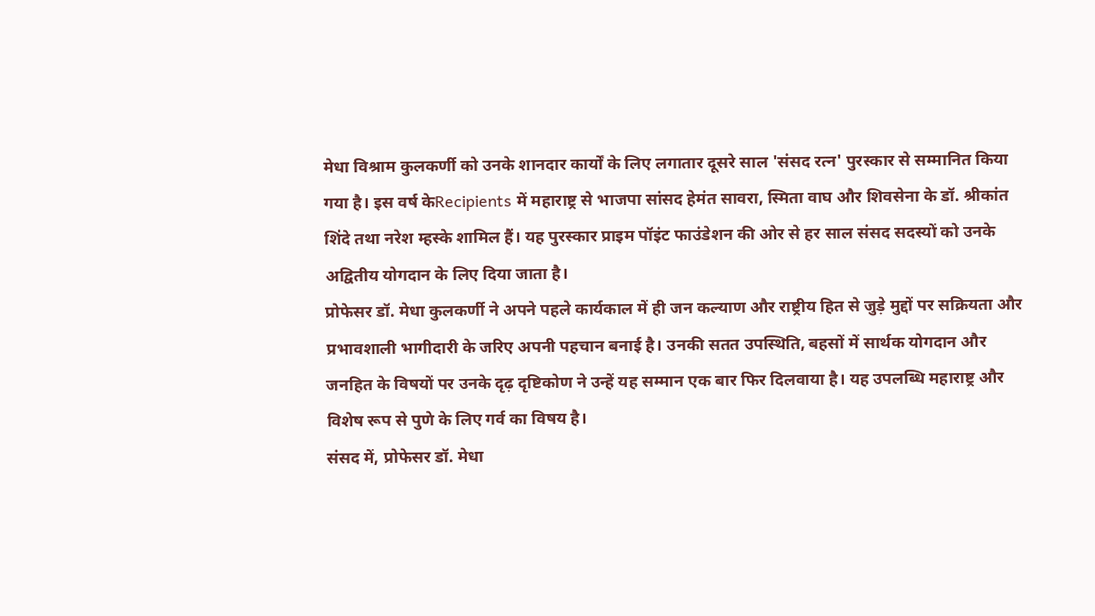मेधा विश्राम कुलकर्णी को उनके शानदार कार्यों के लिए लगातार दूसरे साल 'संसद रत्न' पुरस्कार से सम्मानित किया गया है। इस वर्ष केRecipients में महाराष्ट्र से भाजपा सांसद हेमंत सावरा, स्मिता वाघ और शिवसेना के डॉ. श्रीकांत शिंदे तथा नरेश म्हस्के शामिल हैं। यह पुरस्कार प्राइम पॉइंट फाउंडेशन की ओर से हर साल संसद सदस्यों को उनके अद्वितीय योगदान के लिए दिया जाता है।
प्रोफेसर डॉ. मेधा कुलकर्णी ने अपने पहले कार्यकाल में ही जन कल्याण और राष्ट्रीय हित से जुड़े मुद्दों पर सक्रियता और प्रभावशाली भागीदारी के जरिए अपनी पहचान बनाई है। उनकी सतत उपस्थिति, बहसों में सार्थक योगदान और जनहित के विषयों पर उनके दृढ़ दृष्टिकोण ने उन्हें यह सम्मान एक बार फिर दिलवाया है। यह उपलब्धि महाराष्ट्र और विशेष रूप से पुणे के लिए गर्व का विषय है।
संसद में, प्रोफेसर डॉ. मेधा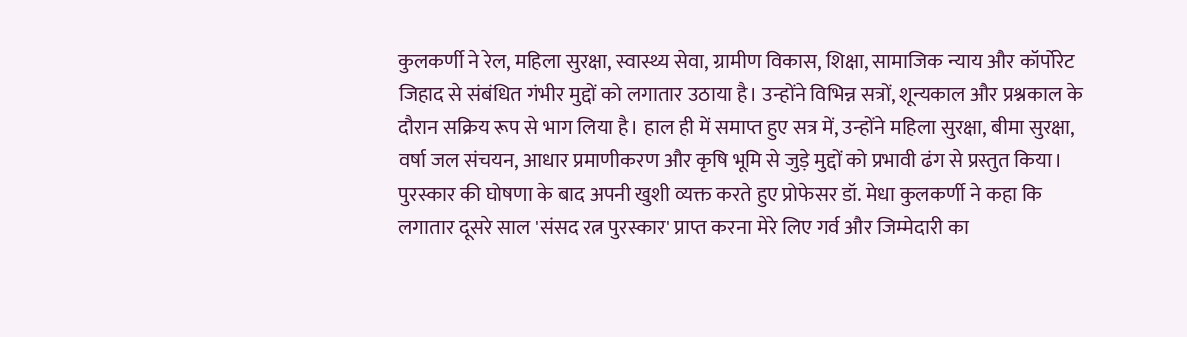कुलकर्णी ने रेल, महिला सुरक्षा, स्वास्थ्य सेवा, ग्रामीण विकास, शिक्षा, सामाजिक न्याय और कॉर्पोरेट जिहाद से संबंधित गंभीर मुद्दों को लगातार उठाया है। उन्होंने विभिन्न सत्रों, शून्यकाल और प्रश्नकाल के दौरान सक्रिय रूप से भाग लिया है। हाल ही में समाप्त हुए सत्र में, उन्होंने महिला सुरक्षा, बीमा सुरक्षा, वर्षा जल संचयन, आधार प्रमाणीकरण और कृषि भूमि से जुड़े मुद्दों को प्रभावी ढंग से प्रस्तुत किया।
पुरस्कार की घोषणा के बाद अपनी खुशी व्यक्त करते हुए प्रोफेसर डॉ. मेधा कुलकर्णी ने कहा कि लगातार दूसरे साल 'संसद रत्न पुरस्कार' प्राप्त करना मेरे लिए गर्व और जिम्मेदारी का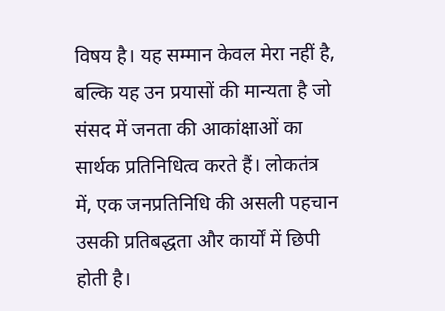विषय है। यह सम्मान केवल मेरा नहीं है, बल्कि यह उन प्रयासों की मान्यता है जो संसद में जनता की आकांक्षाओं का सार्थक प्रतिनिधित्व करते हैं। लोकतंत्र में, एक जनप्रतिनिधि की असली पहचान उसकी प्रतिबद्धता और कार्यों में छिपी होती है।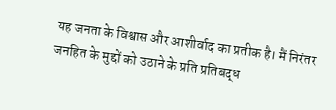यह जनता के विश्वास और आशीर्वाद का प्रतीक है। मैं निरंतर जनहित के मुद्दों को उठाने के प्रति प्रतिबद्ध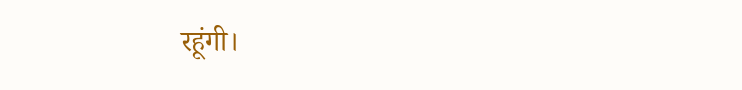रहूंगी।